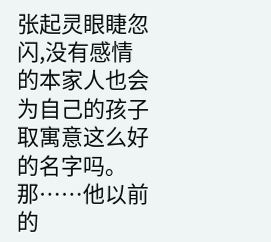张起灵眼睫忽闪,没有感情的本家人也会为自己的孩子取寓意这么好的名字吗。
那……他以前的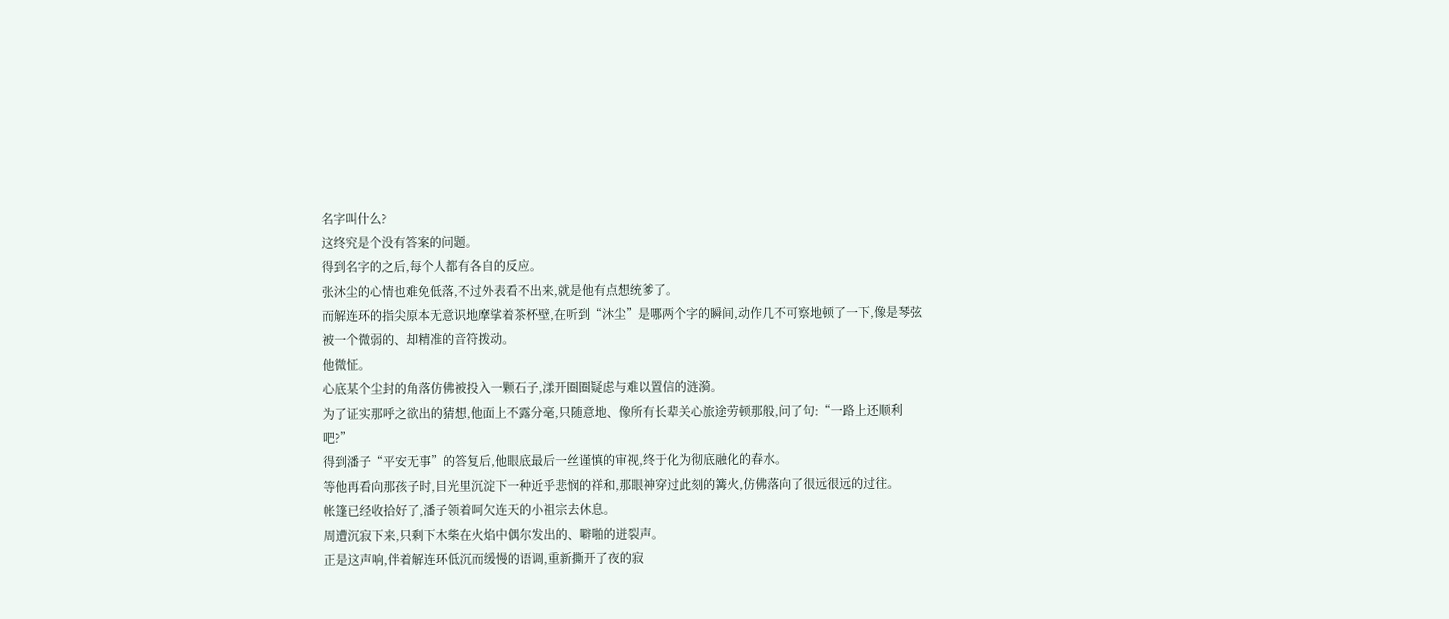名字叫什么?
这终究是个没有答案的问题。
得到名字的之后,每个人都有各自的反应。
张沐尘的心情也难免低落,不过外表看不出来,就是他有点想统爹了。
而解连环的指尖原本无意识地摩挲着茶杯壁,在听到“沐尘”是哪两个字的瞬间,动作几不可察地顿了一下,像是琴弦被一个微弱的、却精准的音符拨动。
他微怔。
心底某个尘封的角落仿佛被投入一颗石子,漾开圈圈疑虑与难以置信的涟漪。
为了证实那呼之欲出的猜想,他面上不露分毫,只随意地、像所有长辈关心旅途劳顿那般,问了句:“一路上还顺利吧?”
得到潘子“平安无事”的答复后,他眼底最后一丝谨慎的审视,终于化为彻底融化的春水。
等他再看向那孩子时,目光里沉淀下一种近乎悲悯的祥和,那眼神穿过此刻的篝火,仿佛落向了很远很远的过往。
帐篷已经收拾好了,潘子领着呵欠连天的小祖宗去休息。
周遭沉寂下来,只剩下木柴在火焰中偶尔发出的、噼啪的迸裂声。
正是这声响,伴着解连环低沉而缓慢的语调,重新撕开了夜的寂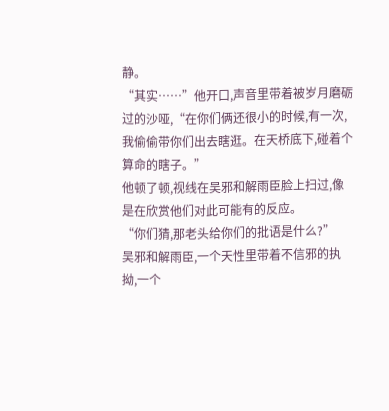静。
“其实……”他开口,声音里带着被岁月磨砺过的沙哑,“在你们俩还很小的时候,有一次,我偷偷带你们出去瞎逛。在天桥底下,碰着个算命的瞎子。”
他顿了顿,视线在吴邪和解雨臣脸上扫过,像是在欣赏他们对此可能有的反应。
“你们猜,那老头给你们的批语是什么?”
吴邪和解雨臣,一个天性里带着不信邪的执拗,一个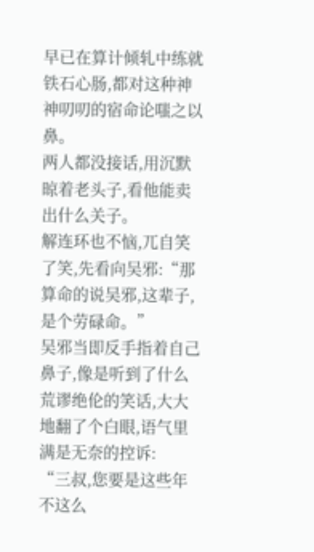早已在算计倾轧中练就铁石心肠,都对这种神神叨叨的宿命论嗤之以鼻。
两人都没接话,用沉默晾着老头子,看他能卖出什么关子。
解连环也不恼,兀自笑了笑,先看向吴邪:“那算命的说吴邪,这辈子,是个劳碌命。”
吴邪当即反手指着自己鼻子,像是听到了什么荒谬绝伦的笑话,大大地翻了个白眼,语气里满是无奈的控诉:
“三叔,您要是这些年不这么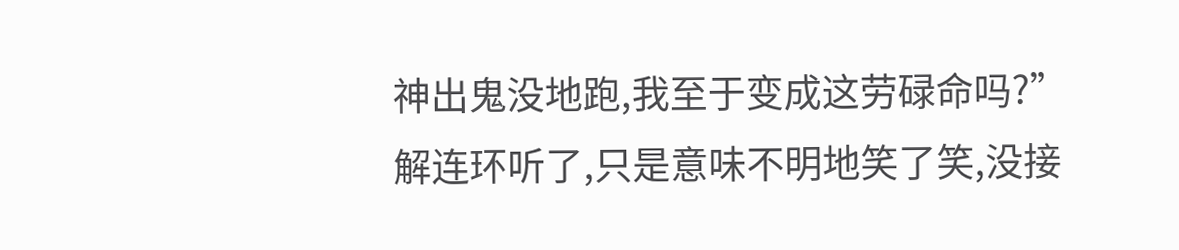神出鬼没地跑,我至于变成这劳碌命吗?”
解连环听了,只是意味不明地笑了笑,没接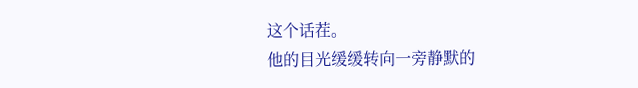这个话茬。
他的目光缓缓转向一旁静默的